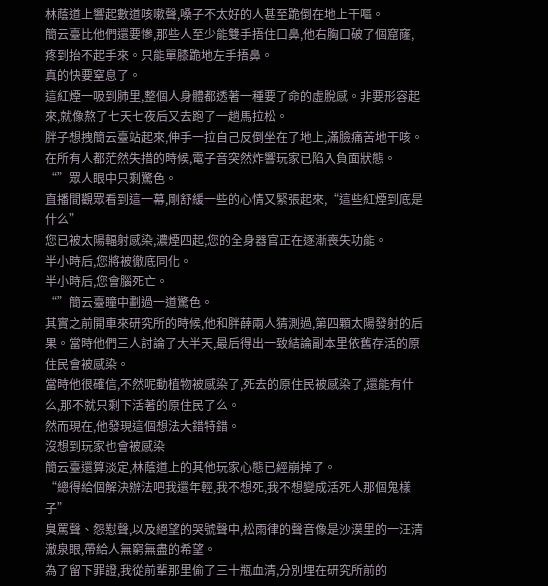林蔭道上響起數道咳嗽聲,嗓子不太好的人甚至跪倒在地上干嘔。
簡云臺比他們還要慘,那些人至少能雙手捂住口鼻,他右胸口破了個窟窿,疼到抬不起手來。只能單膝跪地左手捂鼻。
真的快要窒息了。
這紅煙一吸到肺里,整個人身體都透著一種要了命的虛脫感。非要形容起來,就像熬了七天七夜后又去跑了一趟馬拉松。
胖子想拽簡云臺站起來,伸手一拉自己反倒坐在了地上,滿臉痛苦地干咳。
在所有人都茫然失措的時候,電子音突然炸響玩家已陷入負面狀態。
“”眾人眼中只剩驚色。
直播間觀眾看到這一幕,剛舒緩一些的心情又緊張起來,“這些紅煙到底是什么”
您已被太陽輻射感染,濃煙四起,您的全身器官正在逐漸喪失功能。
半小時后,您將被徹底同化。
半小時后,您會腦死亡。
“”簡云臺瞳中劃過一道驚色。
其實之前開車來研究所的時候,他和胖薛兩人猜測過,第四顆太陽發射的后果。當時他們三人討論了大半天,最后得出一致結論副本里依舊存活的原住民會被感染。
當時他很確信,不然呢動植物被感染了,死去的原住民被感染了,還能有什么,那不就只剩下活著的原住民了么。
然而現在,他發現這個想法大錯特錯。
沒想到玩家也會被感染
簡云臺還算淡定,林蔭道上的其他玩家心態已經崩掉了。
“總得給個解決辦法吧我還年輕,我不想死,我不想變成活死人那個鬼樣子”
臭罵聲、怨懟聲,以及絕望的哭號聲中,松雨律的聲音像是沙漠里的一汪清澈泉眼,帶給人無窮無盡的希望。
為了留下罪證,我從前輩那里偷了三十瓶血清,分別埋在研究所前的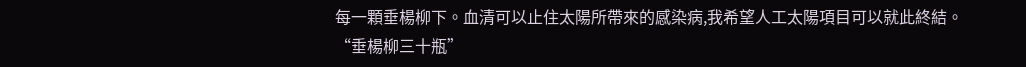每一顆垂楊柳下。血清可以止住太陽所帶來的感染病,我希望人工太陽項目可以就此終結。
“垂楊柳三十瓶”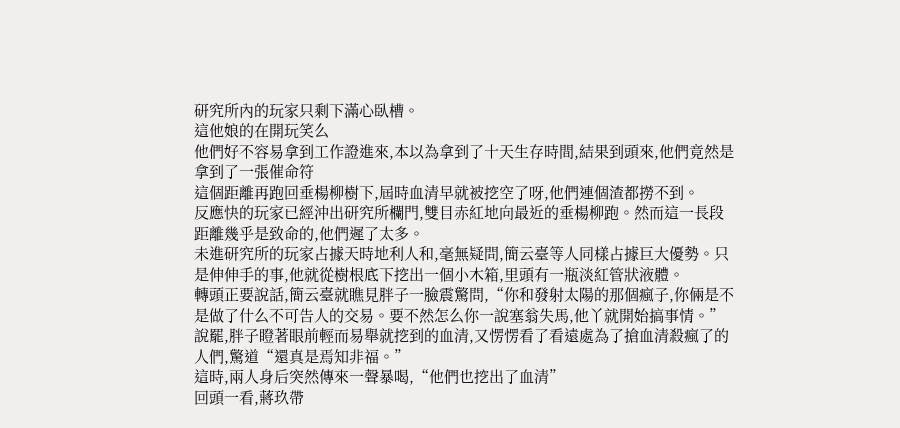研究所內的玩家只剩下滿心臥槽。
這他娘的在開玩笑么
他們好不容易拿到工作證進來,本以為拿到了十天生存時間,結果到頭來,他們竟然是拿到了一張催命符
這個距離再跑回垂楊柳樹下,屆時血清早就被挖空了呀,他們連個渣都撈不到。
反應快的玩家已經沖出研究所欄門,雙目赤紅地向最近的垂楊柳跑。然而這一長段距離幾乎是致命的,他們遲了太多。
未進研究所的玩家占據天時地利人和,毫無疑問,簡云臺等人同樣占據巨大優勢。只是伸伸手的事,他就從樹根底下挖出一個小木箱,里頭有一瓶淡紅管狀液體。
轉頭正要說話,簡云臺就瞧見胖子一臉震驚問,“你和發射太陽的那個瘋子,你倆是不是做了什么不可告人的交易。要不然怎么你一說塞翁失馬,他丫就開始搞事情。”
說罷,胖子瞪著眼前輕而易舉就挖到的血清,又愣愣看了看遠處為了搶血清殺瘋了的人們,驚道“還真是焉知非福。”
這時,兩人身后突然傳來一聲暴喝,“他們也挖出了血清”
回頭一看,蔣玖帶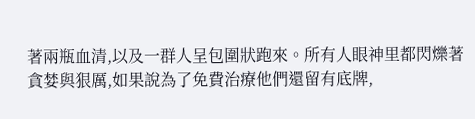著兩瓶血清,以及一群人呈包圍狀跑來。所有人眼神里都閃爍著貪婪與狠厲,如果說為了免費治療他們還留有底牌,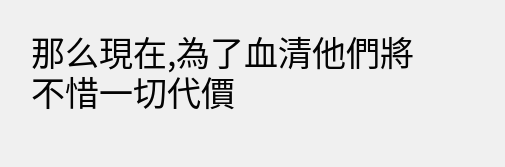那么現在,為了血清他們將不惜一切代價